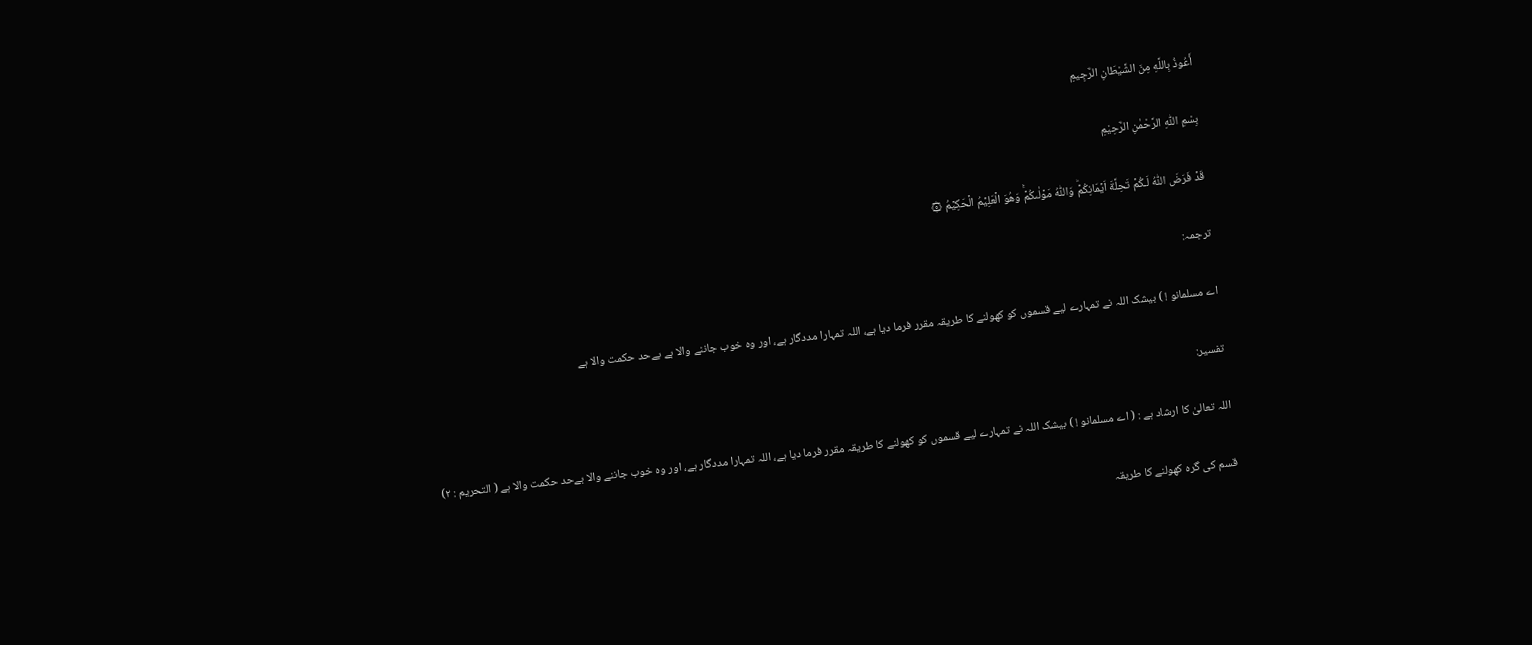أَعُوذُ بِاللَّهِ مِنَ الشَّيْطَانِ الرَّجِيمِ

بِسْمِ اللّٰهِ الرَّحْمٰنِ الرَّحِيْمِ

قَدۡ فَرَضَ اللّٰهُ لَـكُمۡ تَحِلَّةَ اَيۡمَانِكُمۡ‌ؕ وَاللّٰهُ مَوۡلٰٮكُمۡ‌ۚ وَهُوَ الۡعَلِيۡمُ الۡحَكِيۡمُ ۞

ترجمہ:

اے مسلمانو ! ) بیشک اللہ نے تمہارے لیے قسموں کو کھولنے کا طریقہ مقرر فرما دیا ہے، اللہ تمہارا مددگار ہے، اور وہ خوب جاننے والا ہے بےحد حکمت والا ہے

تفسیر:

اللہ تعالیٰ کا ارشاد ہے : ( اے مسلمانو ! ) بیشک اللہ نے تمہارے لیے قسموں کو کھولنے کا طریقہ مقرر فرما دیا ہے، اللہ تمہارا مددگار ہے، اور وہ خوب جاننے والا بےحد حکمت والا ہے ( التحریم : ٢)

قسم کی گرہ کھولنے کا طریقہ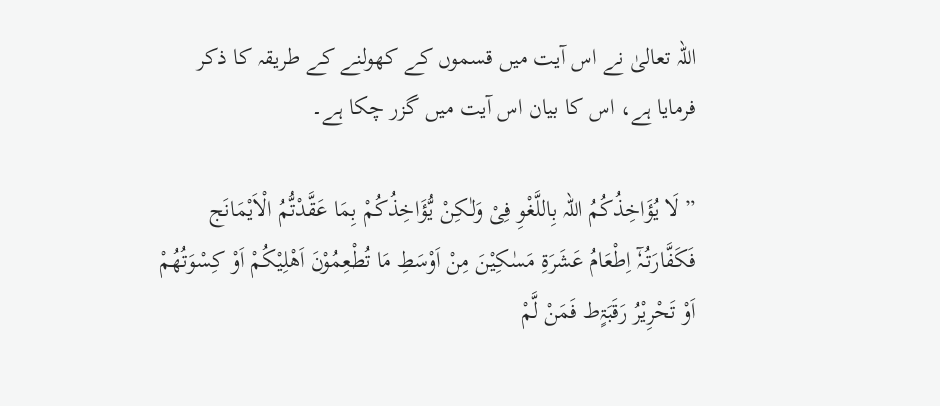اللہ تعالیٰ نے اس آیت میں قسموں کے کھولنے کے طریقہ کا ذکر فرمایا ہے، اس کا بیان اس آیت میں گزر چکا ہے۔

” لَا یُؤَاخِذُکُمُ اللہ بِاللَّغْوِ فِیْ وَلٰـکِنْ یُّؤَاخِذُکُمْ بِمَا عَقَّدْتُّمُ الْاَیْمَانَج فَکَفَّارَتُـہٗٓ اِطْعَامُ عَشَرَۃِ مَسٰکِیْنَ مِنْ اَوْسَطِ مَا تُطْعِمُوْنَ اَھْلِیْکُمْ اَوْ کِسْوَتُھُمْ اَوْ تَحْرِیْرُ رَقَبَۃٍط فَمَنْ لَّمْ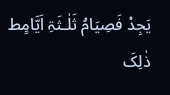یَجِدْ فَصِیَامُ ثَلٰـثَۃِ اَیَّامٍط ذٰلِکَ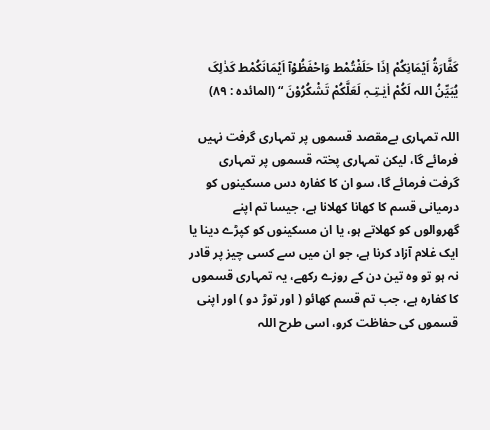کَفَّارَۃُ اَیْمَانِکُمْ اِذَا حَلَفْتُمْط وَاحْفَظُوْآ اَیْمَانَکُمْط کَذٰلِکَ یُبَیِّنُ اللہ لَکُمْ اٰیٰـتِـہٖ لَعَلَّکُمْ تَشْکُرُوْنَ “ (المائدہ : ٨٩)

اللہ تمہاری بےمقصد قسموں پر تمہاری گرفت نہیں فرمائے گا، لیکن تمہاری پختہ قسموں پر تمہاری گرفت فرمائے گا، سو ان کا کفارہ دس مسکینوں کو درمیانی قسم کا کھانا کھلانا ہے، جیسا تم اپنے گھروالوں کو کھلاتے ہو، یا ان مسکینوں کو کپڑے دینا یا ایک غلام آزاد کرنا ہے، جو ان میں سے کسی چیز پر قادر نہ ہو تو وہ تین دن کے روزے رکھے، یہ تمہاری قسموں کا کفارہ ہے، جب تم قسم کھائو ( اور توڑ دو ) اور اپنی قسموں کی حفاظت کرو، اسی طرح اللہ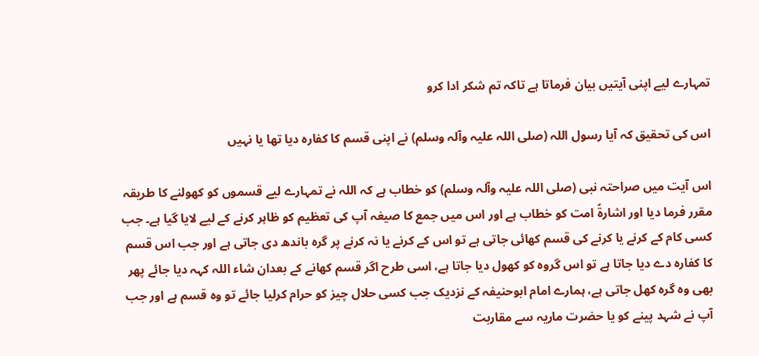تمہارے لیے اپنی آیتیں بیان فرماتا ہے تاکہ تم شکر ادا کرو

اس کی تحقیق کہ آیا رسول اللہ (صلی اللہ علیہ وآلہ وسلم) نے اپنی قسم کا کفارہ دیا تھا یا نہیں

اس آیت میں صراحتہ نبی (صلی اللہ علیہ وآلہ وسلم) کو خطاب ہے کہ اللہ نے تمہارے لیے قسموں کو کھولنے کا طریقہ مقرر فرما دیا اور اشارۃً امت کو خطاب ہے اور اس میں جمع کا صیغہ آپ کی تعظیم کو ظاہر کرنے کے لیے لایا گیا ہے۔ جب کسی کام کے کرنے یا کرنے کی قسم کھائی جاتی ہے تو اس کے کرنے یا نہ کرنے پر گرہ باندھ دی جاتی ہے اور جب اس قسم کا کفارہ دے دیا جاتا ہے تو اس گروہ کو کھول دیا جاتا ہے، اسی طرح اگر قسم کھانے کے بعدان شاء اللہ کہہ دیا جائے پھر بھی وہ گرہ کھل جاتی ہے، ہمارے امام ابوحنیفہ کے نزدیک جب کسی حلال چیز کو حرام کرلیا جائے تو وہ قسم ہے اور جب آپ نے شہد پینے کو یا حضرت ماریہ سے مقاربت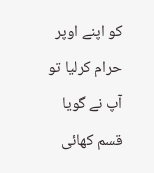کو اپنے اوپر حرام کرلیا تو آپ نے گویا قسم کھائی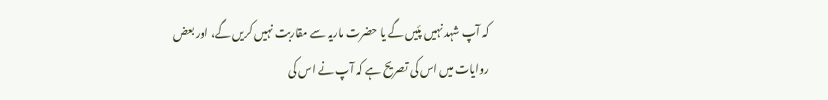کہ آپ شہد نہیں پئیں گے یا حضرت ماریہ سے مقاربت نہیں کریں گے، اور بعض روایات میں اس کی تصریح ہے کہ آپ نے اس کی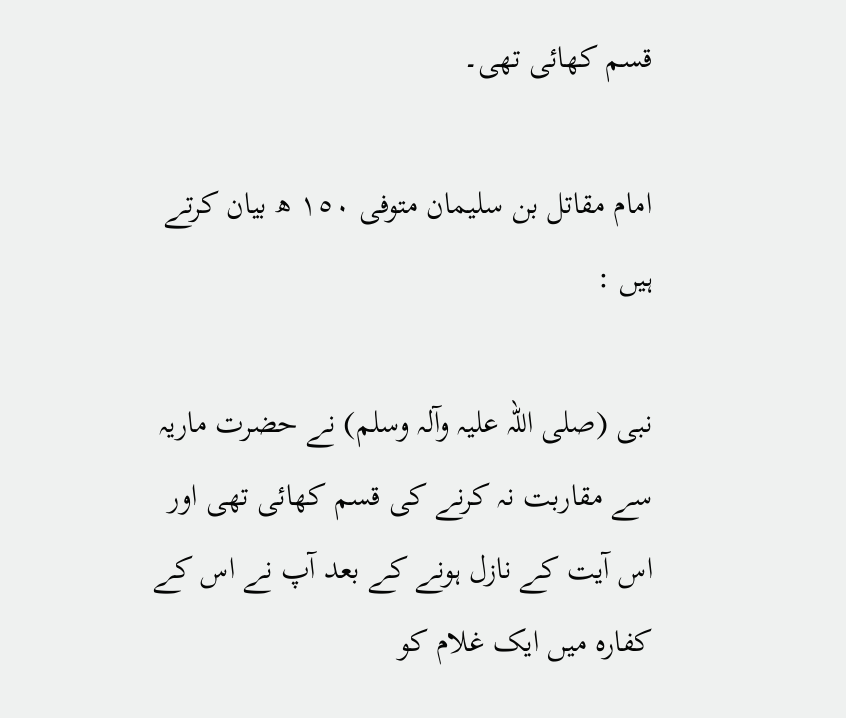قسم کھائی تھی۔

امام مقاتل بن سلیمان متوفی ١٥٠ ھ بیان کرتے ہیں :

نبی (صلی اللہ علیہ وآلہ وسلم) نے حضرت ماریہ سے مقاربت نہ کرنے کی قسم کھائی تھی اور اس آیت کے نازل ہونے کے بعد آپ نے اس کے کفارہ میں ایک غلام کو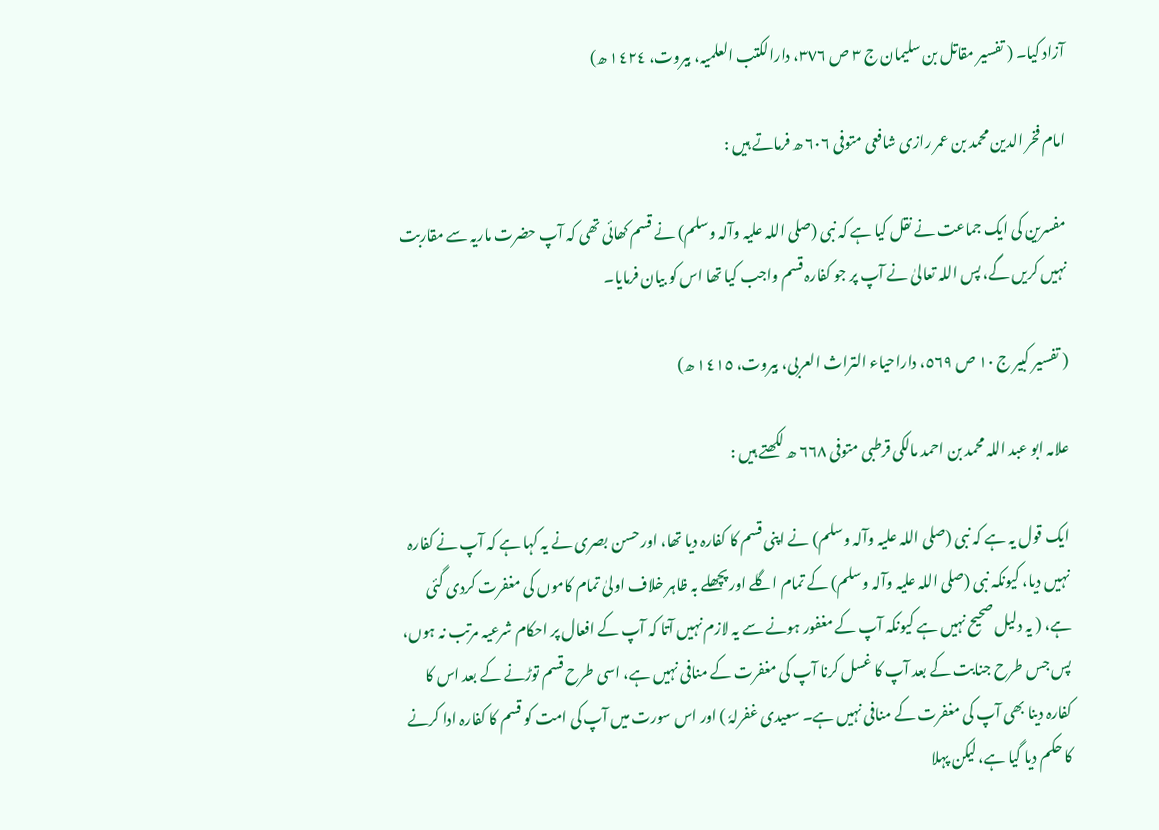آزاد کیا۔ ( تفسیر مقاتل بن سلیمان ج ٣ ص ٣٧٦، دارالکتب العلمیہ، بیروت، ١٤٢٤ ھ)

امام فخر الدین محمد بن عمر رازی شافعی متوفی ٦٠٦ ھ فرماتے ہیں :

مفسرین کی ایک جماعت نے نقل کیا ہے کہ نبی (صلی اللہ علیہ وآلہ وسلم) نے قسم کھائی تھی کہ آپ حضرت ماریہ سے مقاربت نہیں کریں گے، پس اللہ تعالیٰ نے آپ پر جو کفارہ قسم واجب کیا تھا اس کو بیان فرمایا۔

( تفسیر کبیر ج ١٠ ص ٥٦٩، داراحیاء التراث العربی، بیروت، ١٤١٥ ھ)

علامہ ابو عبد اللہ محمد بن احمد مالکی قرطبی متوفی ٦٦٨ ھ لکھتے ہیں :

ایک قول یہ ہے کہ نبی (صلی اللہ علیہ وآلہ وسلم) نے اپنی قسم کا کفارہ دیا تھا، اور حسن بصری نے یہ کہا ہے کہ آپ نے کفارہ نہیں دیا، کیونکہ نبی (صلی اللہ علیہ وآلہ وسلم) کے تمام اگلے اور پچھلے بہ ظاہر خلاف اولیٰ تمام کاموں کی مغفرت کردی گئی ہے، ( یہ دلیل صحیح نہیں ہے کیونکہ آپ کے مغفور ہونے سے یہ لازم نہیں آتا کہ آپ کے افعال پر احکام شرعیہ مرتب نہ ہوں، پس جس طرح جنابت کے بعد آپ کا غسل کرنا آپ کی مغفرت کے منافی نہیں ہے، اسی طرح قسم توڑنے کے بعد اس کا کفارہ دینا بھی آپ کی مغفرت کے منافی نہیں ہے۔ سعیدی غفرلہٗ ) اور اس سورت میں آپ کی امت کو قسم کا کفارہ ادا کرنے کا حکم دیا گیا ہے، لیکن پہلا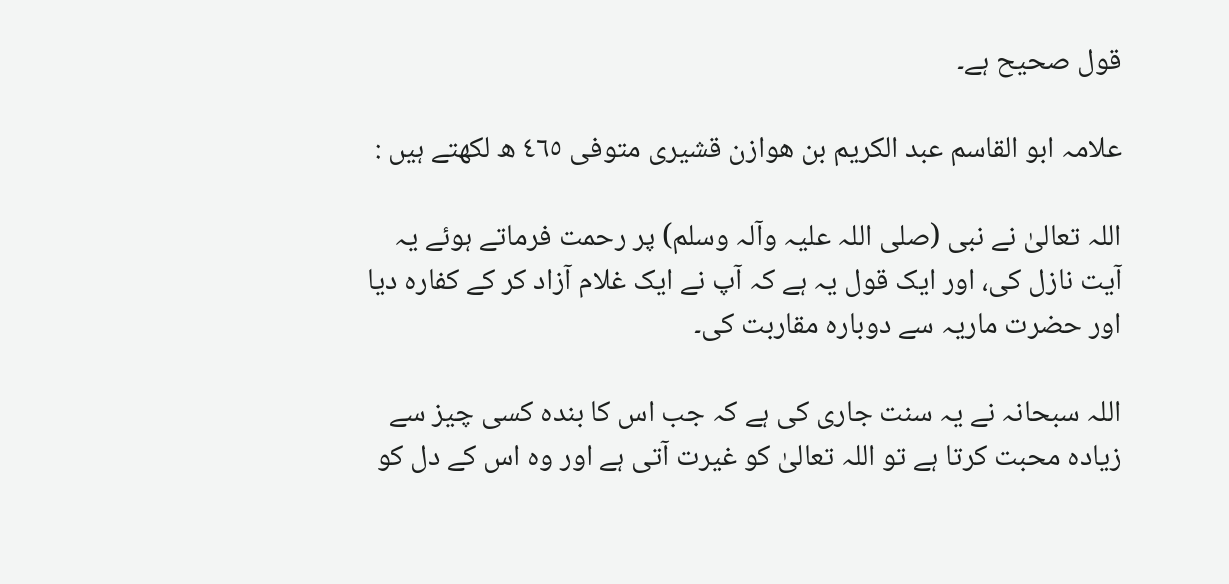قول صحیح ہے۔

علامہ ابو القاسم عبد الکریم بن ھوازن قشیری متوفی ٤٦٥ ھ لکھتے ہیں :

اللہ تعالیٰ نے نبی (صلی اللہ علیہ وآلہ وسلم) پر رحمت فرماتے ہوئے یہ آیت نازل کی، اور ایک قول یہ ہے کہ آپ نے ایک غلام آزاد کر کے کفارہ دیا اور حضرت ماریہ سے دوبارہ مقاربت کی۔

اللہ سبحانہ نے یہ سنت جاری کی ہے کہ جب اس کا بندہ کسی چیز سے زیادہ محبت کرتا ہے تو اللہ تعالیٰ کو غیرت آتی ہے اور وہ اس کے دل کو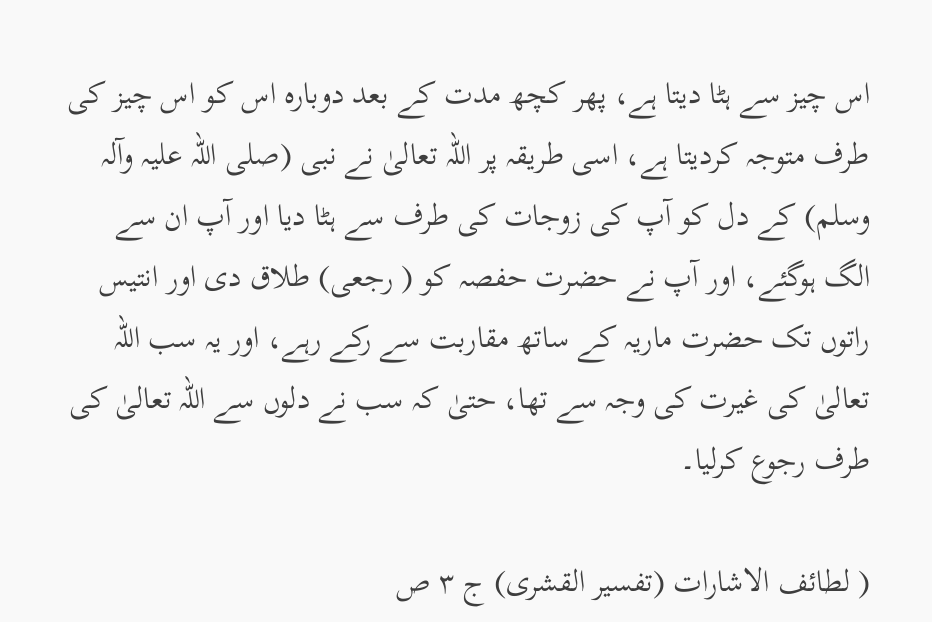اس چیز سے ہٹا دیتا ہے، پھر کچھ مدت کے بعد دوبارہ اس کو اس چیز کی طرف متوجہ کردیتا ہے، اسی طریقہ پر اللہ تعالیٰ نے نبی (صلی اللہ علیہ وآلہ وسلم) کے دل کو آپ کی زوجات کی طرف سے ہٹا دیا اور آپ ان سے الگ ہوگئے، اور آپ نے حضرت حفصہ کو ( رجعی) طلاق دی اور انتیس راتوں تک حضرت ماریہ کے ساتھ مقاربت سے رکے رہے، اور یہ سب اللہ تعالیٰ کی غیرت کی وجہ سے تھا، حتیٰ کہ سب نے دلوں سے اللہ تعالیٰ کی طرف رجوع کرلیا۔

( لطائف الاشارات (تفسیر القشری) ج ٣ ص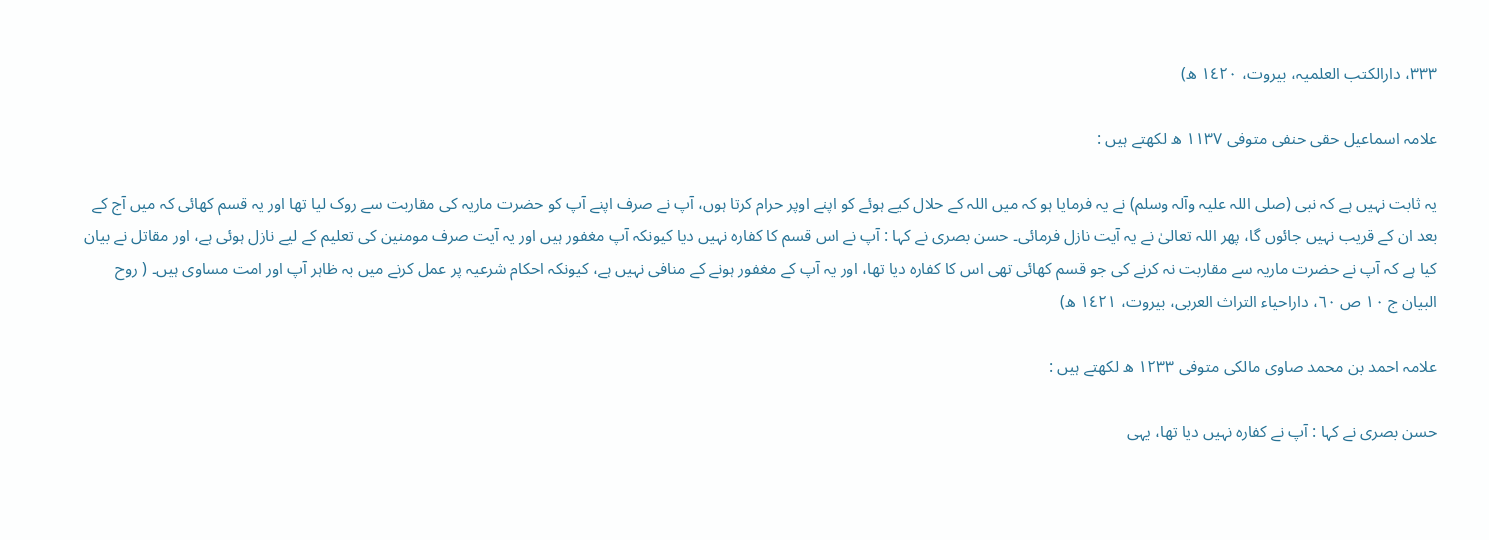٣٣٣، دارالکتب العلمیہ، بیروت، ١٤٢٠ ھ)

علامہ اسماعیل حقی حنفی متوفی ١١٣٧ ھ لکھتے ہیں :

یہ ثابت نہیں ہے کہ نبی (صلی اللہ علیہ وآلہ وسلم) نے یہ فرمایا ہو کہ میں اللہ کے حلال کیے ہوئے کو اپنے اوپر حرام کرتا ہوں، آپ نے صرف اپنے آپ کو حضرت ماریہ کی مقاربت سے روک لیا تھا اور یہ قسم کھائی کہ میں آج کے بعد ان کے قریب نہیں جائوں گا، پھر اللہ تعالیٰ نے یہ آیت نازل فرمائی۔ حسن بصری نے کہا : آپ نے اس قسم کا کفارہ نہیں دیا کیونکہ آپ مغفور ہیں اور یہ آیت صرف مومنین کی تعلیم کے لیے نازل ہوئی ہے، اور مقاتل نے بیان کیا ہے کہ آپ نے حضرت ماریہ سے مقاربت نہ کرنے کی جو قسم کھائی تھی اس کا کفارہ دیا تھا، اور یہ آپ کے مغفور ہونے کے منافی نہیں ہے، کیونکہ احکام شرعیہ پر عمل کرنے میں بہ ظاہر آپ اور امت مساوی ہیں۔ ( روح البیان ج ١٠ ص ٦٠، داراحیاء التراث العربی، بیروت، ١٤٢١ ھ)

علامہ احمد بن محمد صاوی مالکی متوفی ١٢٣٣ ھ لکھتے ہیں :

حسن بصری نے کہا : آپ نے کفارہ نہیں دیا تھا، یہی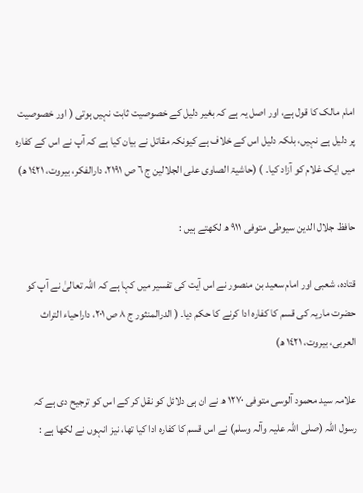امام مالک کا قول ہے، اور اصل یہ ہے کہ بغیر دلیل کے خصوصیت ثابت نہیں ہوتی ( اور خصوصیت پر دلیل ہے نہیں، بلکہ دلیل اس کے خلاف ہے کیونکہ مقاتل نے بیان کیا ہے کہ آپ نے اس کے کفارہ میں ایک غلام کو آزاد کیا۔ ) (حاشیۃ الصاوی علی الجلالین ج ٦ ص ٢١٩١، دارالفکر، بیروت، ١٤٢١ ھ)

حافظ جلال الدین سیوطی متوفی ٩١١ ھ لکھتے ہیں :

قتادہ، شعبی اور امام سعید بن منصور نے اس آیت کی تفسیر میں کہا ہے کہ اللہ تعالیٰ نے آپ کو حضرت ماریہ کی قسم کا کفارہ ادا کرنے کا حکم دیا۔ ( الدرالمنثور ج ٨ ص ٢٠١، داراحیاء التراث العربی، بیروت، ١٤٢١ ھ)

علامہ سید محمود آلوسی متوفی ١٢٧٠ ھ نے ان ہی دلائل کو نقل کر کے اس کو ترجیح دی ہے کہ رسول اللہ (صلی اللہ علیہ وآلہ وسلم) نے اس قسم کا کفارہ ادا کیا تھا، نیز انہوں نے لکھا ہے :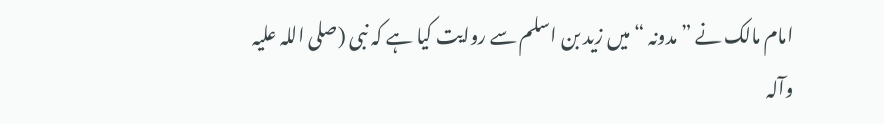امام مالک نے ” مدونہ “ میں زید بن اسلم سے روایت کیا ہے کہ نبی (صلی اللہ علیہ وآلہ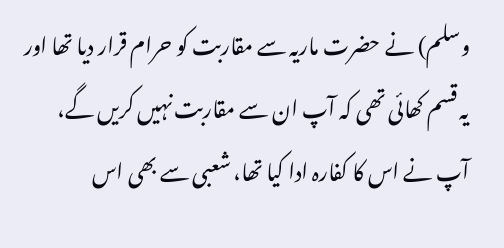وسلم) نے حضرت ماریہ سے مقاربت کو حرام قرار دیا تھا اور یہ قسم کھائی تھی کہ آپ ان سے مقاربت نہیں کریں گے، آپ نے اس کا کفارہ ادا کیا تھا، شعبی سے بھی اس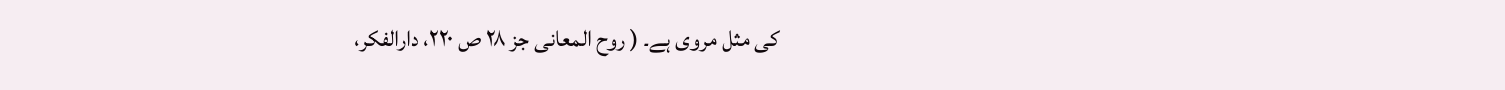کی مثل مروی ہے۔ ( روح المعانی جز ٢٨ ص ٢٢٠، دارالفکر،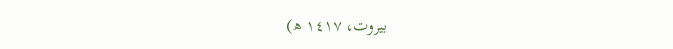بیروت، ١٤١٧ ھ)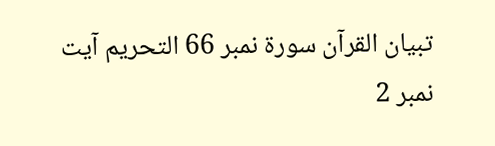تبیان القرآن سورۃ نمبر 66 التحريم آیت نمبر 2